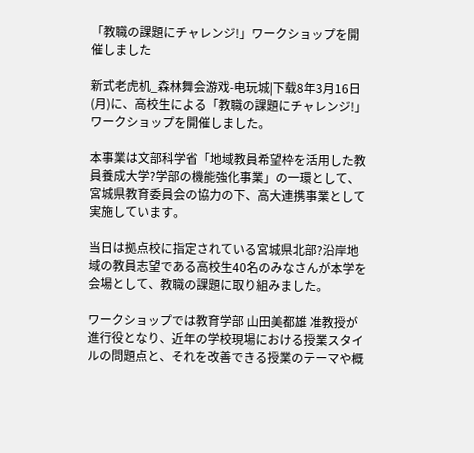「教職の課題にチャレンジ!」ワークショップを開催しました

新式老虎机_森林舞会游戏-电玩城|下载8年3月16日(月)に、高校生による「教職の課題にチャレンジ!」ワークショップを開催しました。

本事業は文部科学省「地域教員希望枠を活用した教員養成大学?学部の機能強化事業」の一環として、宮城県教育委員会の協力の下、高大連携事業として実施しています。

当日は拠点校に指定されている宮城県北部?沿岸地域の教員志望である高校生40名のみなさんが本学を会場として、教職の課題に取り組みました。

ワークショップでは教育学部 山田美都雄 准教授が進行役となり、近年の学校現場における授業スタイルの問題点と、それを改善できる授業のテーマや概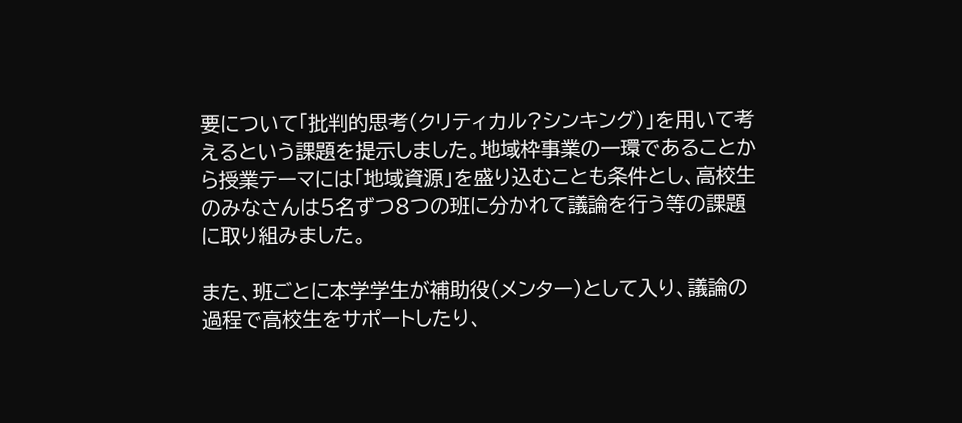要について「批判的思考(クリティカル?シンキング)」を用いて考えるという課題を提示しました。地域枠事業の一環であることから授業テーマには「地域資源」を盛り込むことも条件とし、高校生のみなさんは5名ずつ8つの班に分かれて議論を行う等の課題に取り組みました。

また、班ごとに本学学生が補助役(メンター)として入り、議論の過程で高校生をサポートしたり、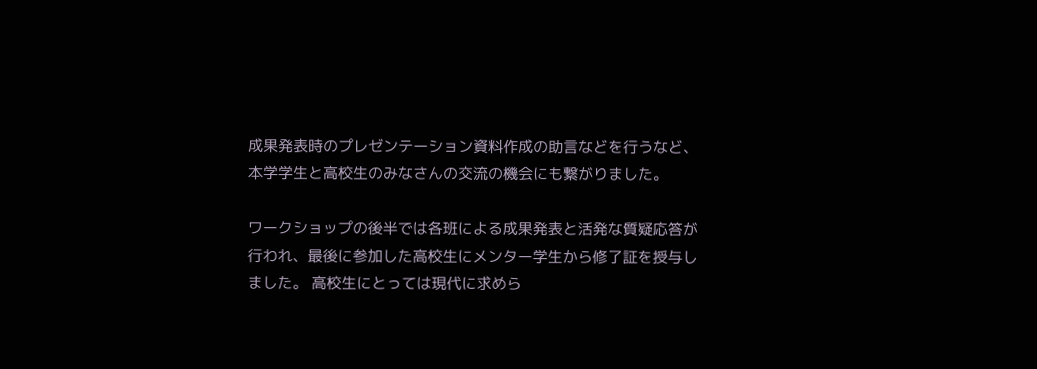成果発表時のプレゼンテーション資料作成の助言などを行うなど、本学学生と高校生のみなさんの交流の機会にも繋がりました。

ワークショップの後半では各班による成果発表と活発な質疑応答が行われ、最後に参加した高校生にメンター学生から修了証を授与しました。 高校生にとっては現代に求めら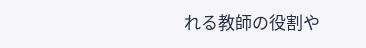れる教師の役割や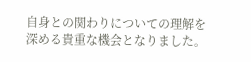自身との関わりについての理解を深める貴重な機会となりました。